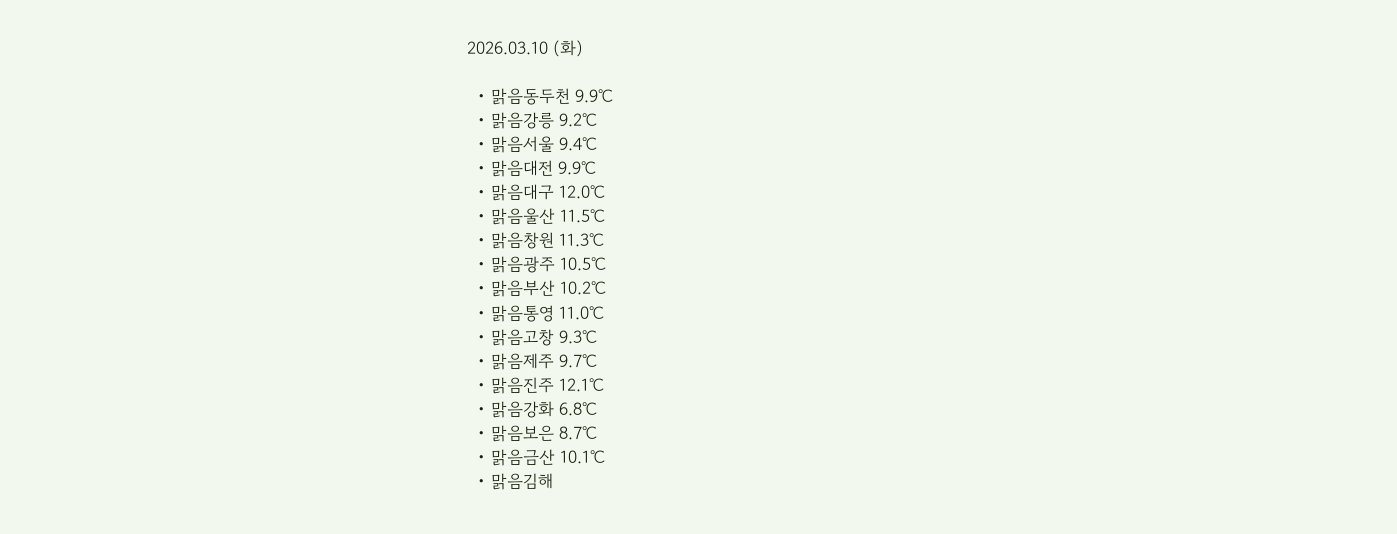2026.03.10 (화)

  • 맑음동두천 9.9℃
  • 맑음강릉 9.2℃
  • 맑음서울 9.4℃
  • 맑음대전 9.9℃
  • 맑음대구 12.0℃
  • 맑음울산 11.5℃
  • 맑음창원 11.3℃
  • 맑음광주 10.5℃
  • 맑음부산 10.2℃
  • 맑음통영 11.0℃
  • 맑음고창 9.3℃
  • 맑음제주 9.7℃
  • 맑음진주 12.1℃
  • 맑음강화 6.8℃
  • 맑음보은 8.7℃
  • 맑음금산 10.1℃
  • 맑음김해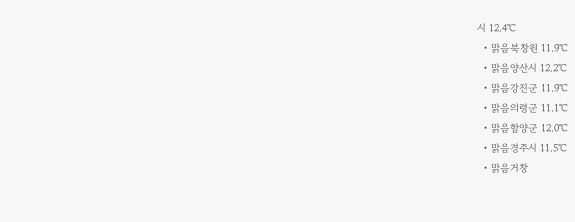시 12.4℃
  • 맑음북창원 11.9℃
  • 맑음양산시 12.2℃
  • 맑음강진군 11.9℃
  • 맑음의령군 11.1℃
  • 맑음함양군 12.0℃
  • 맑음경주시 11.5℃
  • 맑음거창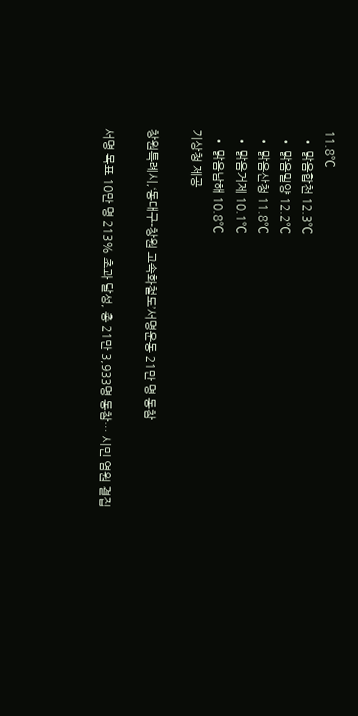11.8℃
  • 맑음합천 12.3℃
  • 맑음밀양 12.2℃
  • 맑음산청 11.8℃
  • 맑음거제 10.1℃
  • 맑음남해 10.8℃
기상청 제공

창원특례시,‘동대구-창원 고속화철도’서명운동 21만 명 동참

서명 목표 10만 명 213% 초과 달성, 총 21만 3,933명 동참… 시민 염원 결집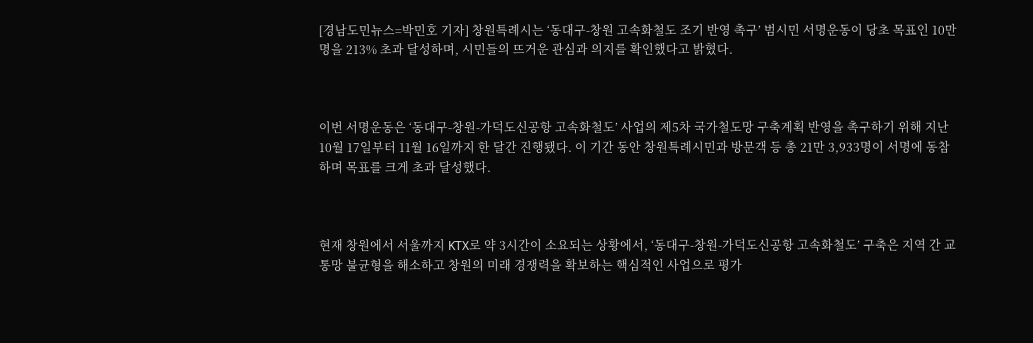[경남도민뉴스=박민호 기자] 창원특례시는 ‘동대구-창원 고속화철도 조기 반영 촉구’ 범시민 서명운동이 당초 목표인 10만 명을 213% 초과 달성하며, 시민들의 뜨거운 관심과 의지를 확인했다고 밝혔다.



이번 서명운동은 ‘동대구-창원-가덕도신공항 고속화철도’ 사업의 제5차 국가철도망 구축계획 반영을 촉구하기 위해 지난 10월 17일부터 11월 16일까지 한 달간 진행됐다. 이 기간 동안 창원특례시민과 방문객 등 총 21만 3,933명이 서명에 동참하며 목표를 크게 초과 달성했다.



현재 창원에서 서울까지 KTX로 약 3시간이 소요되는 상황에서, ‘동대구-창원-가덕도신공항 고속화철도’ 구축은 지역 간 교통망 불균형을 해소하고 창원의 미래 경쟁력을 확보하는 핵심적인 사업으로 평가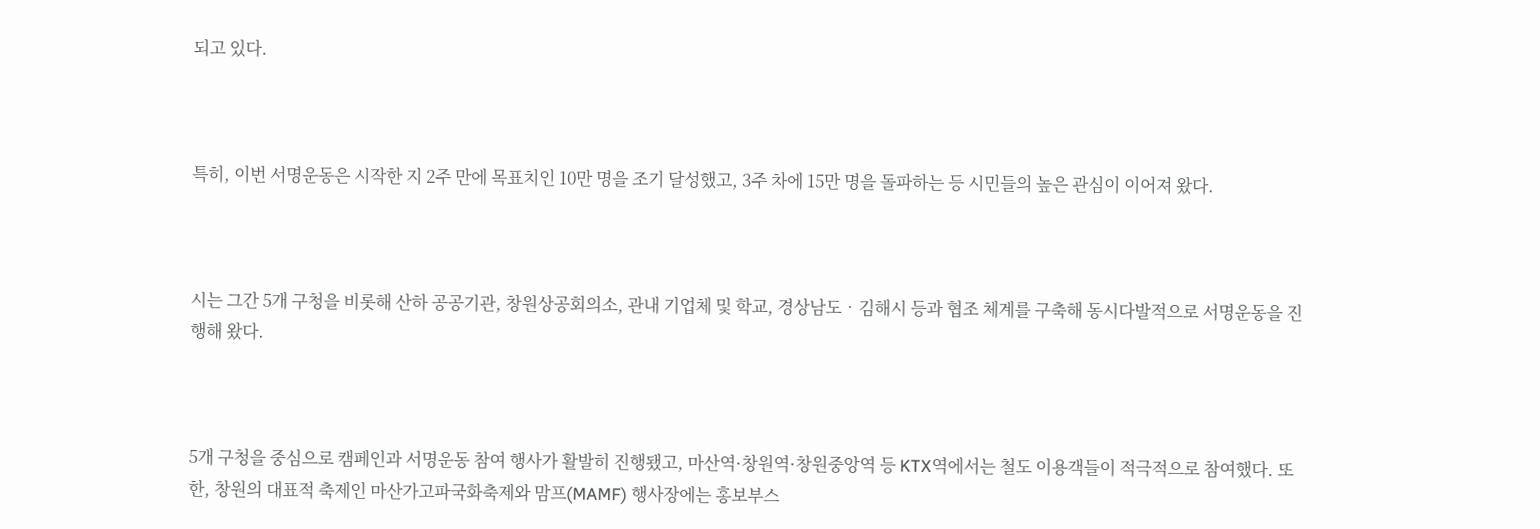되고 있다.



특히, 이번 서명운동은 시작한 지 2주 만에 목표치인 10만 명을 조기 달성했고, 3주 차에 15만 명을 돌파하는 등 시민들의 높은 관심이 이어져 왔다.



시는 그간 5개 구청을 비롯해 산하 공공기관, 창원상공회의소, 관내 기업체 및 학교, 경상남도‧김해시 등과 협조 체계를 구축해 동시다발적으로 서명운동을 진행해 왔다.



5개 구청을 중심으로 캠페인과 서명운동 참여 행사가 활발히 진행됐고, 마산역·창원역·창원중앙역 등 KTX역에서는 철도 이용객들이 적극적으로 참여했다. 또한, 창원의 대표적 축제인 마산가고파국화축제와 맘프(MAMF) 행사장에는 홍보부스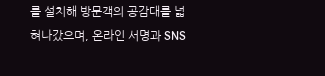를 설치해 방문객의 공감대를 넓혀나갔으며, 온라인 서명과 SNS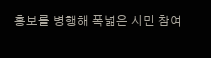홍보를 병행해 폭넓은 시민 참여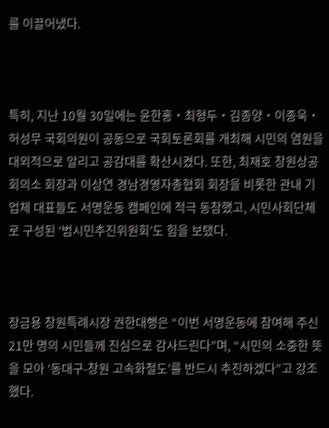를 이끌어냈다.



특히, 지난 10월 30일에는 윤한홍‧최형두‧김종양‧이종욱‧허성무 국회의원이 공동으로 국회토론회를 개최해 시민의 염원을 대외적으로 알리고 공감대를 확산시켰다. 또한, 최재호 창원상공회의소 회장과 이상연 경남경영자총협회 회장을 비롯한 관내 기업체 대표들도 서명운동 캠페인에 적극 동참했고, 시민사회단체로 구성된 ‘범시민추진위원회’도 힘을 보탰다.



장금용 창원특례시장 권한대행은 “이번 서명운동에 참여해 주신 21만 명의 시민들께 진심으로 감사드린다”며, “시민의 소중한 뜻을 모아 ‘동대구-창원 고속화철도’를 반드시 추진하겠다”고 강조했다.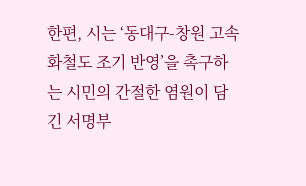한편, 시는 ‘동대구-창원 고속화철도 조기 반영’을 촉구하는 시민의 간절한 염원이 담긴 서명부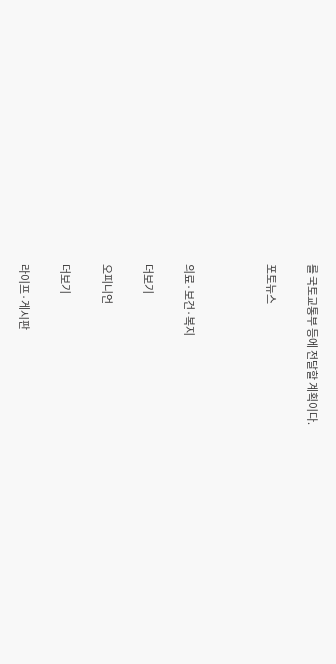를 국토교통부 등에 전달할 계획이다.

포토뉴스



의료·보건·복지

더보기

오피니언

더보기

라이프·게시판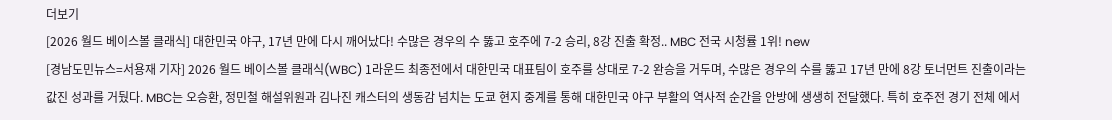더보기
[2026 월드 베이스볼 클래식] 대한민국 야구, 17년 만에 다시 깨어났다! 수많은 경우의 수 뚫고 호주에 7-2 승리, 8강 진출 확정.. MBC 전국 시청률 1위! new
[경남도민뉴스=서용재 기자] 2026 월드 베이스볼 클래식(WBC) 1라운드 최종전에서 대한민국 대표팀이 호주를 상대로 7-2 완승을 거두며, 수많은 경우의 수를 뚫고 17년 만에 8강 토너먼트 진출이라는 값진 성과를 거뒀다. MBC는 오승환, 정민철 해설위원과 김나진 캐스터의 생동감 넘치는 도쿄 현지 중계를 통해 대한민국 야구 부활의 역사적 순간을 안방에 생생히 전달했다. 특히 호주전 경기 전체 에서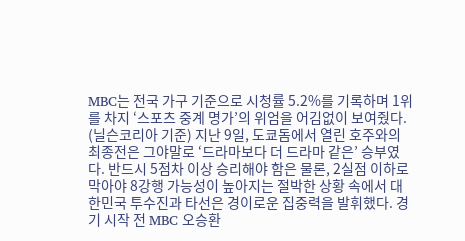MBC는 전국 가구 기준으로 시청률 5.2%를 기록하며 1위를 차지 ‘스포츠 중계 명가’의 위엄을 어김없이 보여줬다. (닐슨코리아 기준) 지난 9일, 도쿄돔에서 열린 호주와의 최종전은 그야말로 ‘드라마보다 더 드라마 같은’ 승부였다. 반드시 5점차 이상 승리해야 함은 물론, 2실점 이하로 막아야 8강행 가능성이 높아지는 절박한 상황 속에서 대한민국 투수진과 타선은 경이로운 집중력을 발휘했다. 경기 시작 전 MBC 오승환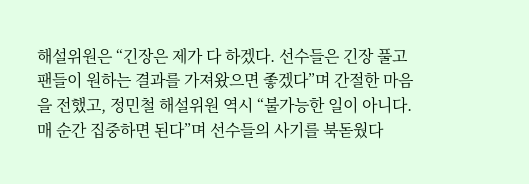해설위원은 “긴장은 제가 다 하겠다. 선수들은 긴장 풀고 팬들이 원하는 결과를 가져왔으면 좋겠다”며 간절한 마음을 전했고, 정민철 해설위원 역시 “불가능한 일이 아니다. 매 순간 집중하면 된다”며 선수들의 사기를 북돋웠다